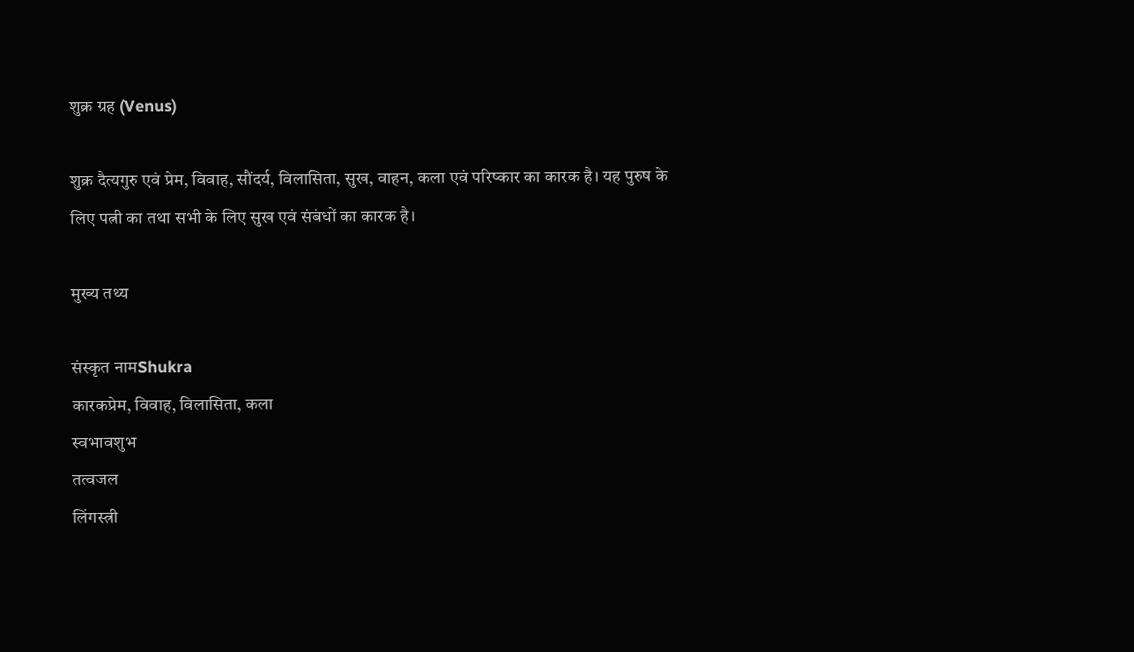शुक्र ग्रह (Venus)

शुक्र दैत्यगुरु एवं प्रेम, विवाह, सौंदर्य, विलासिता, सुख, वाहन, कला एवं परिष्कार का कारक है। यह पुरुष के लिए पत्नी का तथा सभी के लिए सुख एवं संबंधों का कारक है।

मुख्य तथ्य

संस्कृत नामShukra
कारकप्रेम, विवाह, विलासिता, कला
स्वभावशुभ
तत्वजल
लिंगस्त्री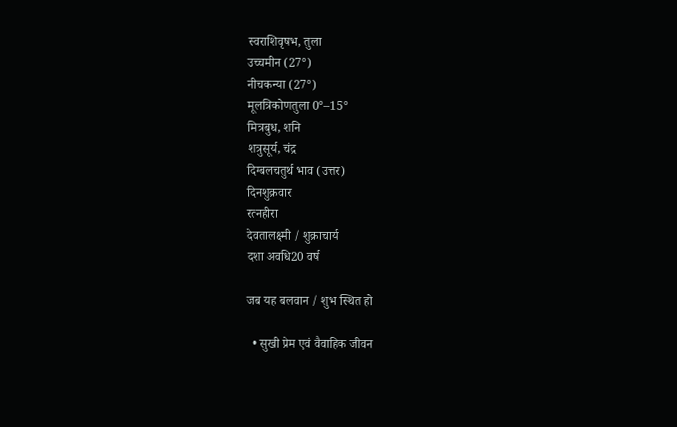स्वराशिवृषभ, तुला
उच्चमीन (27°)
नीचकन्या (27°)
मूलत्रिकोणतुला 0°–15°
मित्रबुध, शनि
शत्रुसूर्य, चंद्र
दिग्बलचतुर्थ भाव (उत्तर)
दिनशुक्रवार
रत्नहीरा
देवतालक्ष्मी / शुक्राचार्य
दशा अवधि20 वर्ष

जब यह बलवान / शुभ स्थित हो

  • सुखी प्रेम एवं वैवाहिक जीवन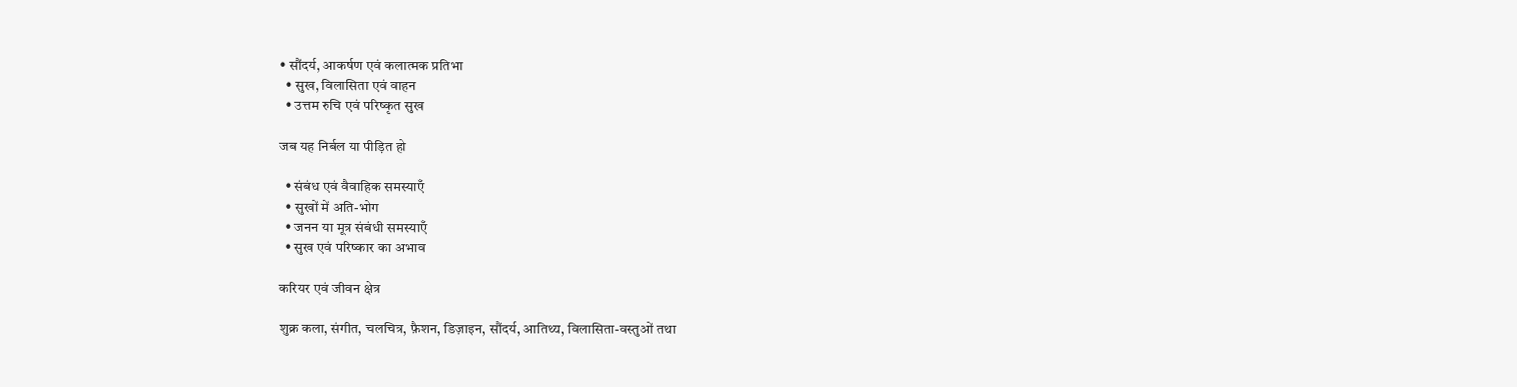• सौंदर्य, आकर्षण एवं कलात्मक प्रतिभा
  • सुख, विलासिता एवं वाहन
  • उत्तम रुचि एवं परिष्कृत सुख

जब यह निर्बल या पीड़ित हो

  • संबंध एवं वैवाहिक समस्याएँ
  • सुखों में अति-भोग
  • जनन या मूत्र संबंधी समस्याएँ
  • सुख एवं परिष्कार का अभाव

करियर एवं जीवन क्षेत्र

शुक्र कला, संगीत, चलचित्र, फ़ैशन, डिज़ाइन, सौंदर्य, आतिथ्य, विलासिता-वस्तुओं तथा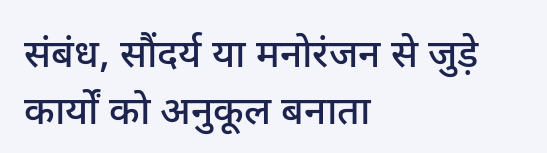संबंध, सौंदर्य या मनोरंजन से जुड़े कार्यों को अनुकूल बनाता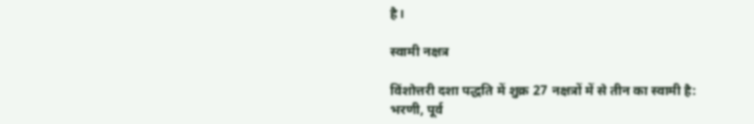है।

स्वामी नक्षत्र

विंशोत्तरी दशा पद्धति में शुक्र 27 नक्षत्रों में से तीन का स्वामी है: भरणी, पूर्व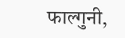फाल्गुनी,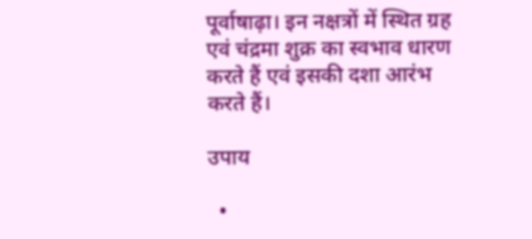पूर्वाषाढ़ा। इन नक्षत्रों में स्थित ग्रह एवं चंद्रमा शुक्र का स्वभाव धारण करते हैं एवं इसकी दशा आरंभ करते हैं।

उपाय

  •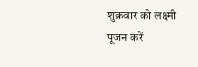शुक्रवार को लक्ष्मी पूजन करें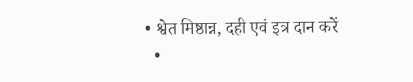• श्वेत मिष्ठान्न, दही एवं इत्र दान करें
  •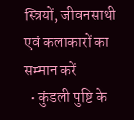स्त्रियों, जीवनसाथी एवं कलाकारों का सम्मान करें
  • कुंडली पुष्टि के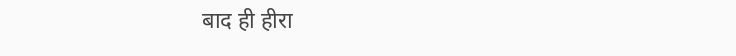बाद ही हीरा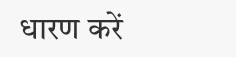धारण करें